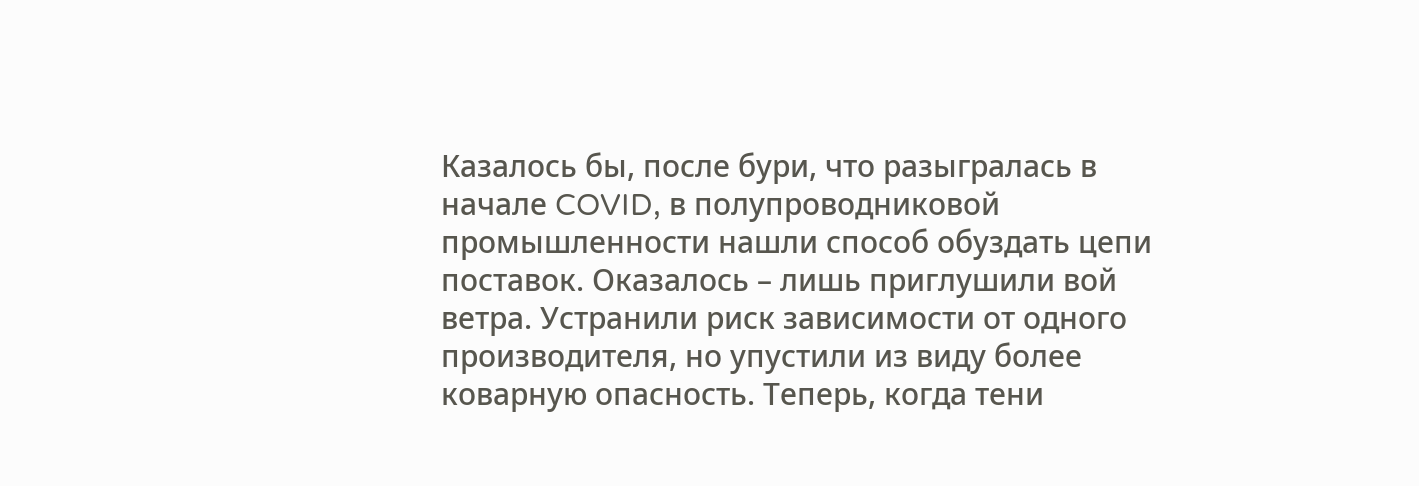Казалось бы, после бури, что разыгралась в начале COVID, в полупроводниковой промышленности нашли способ обуздать цепи поставок. Оказалось – лишь приглушили вой ветра. Устранили риск зависимости от одного производителя, но упустили из виду более коварную опасность. Теперь, когда тени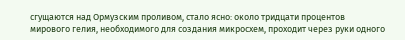сгущаются над Ормузским проливом, стало ясно: около тридцати процентов мирового гелия, необходимого для создания микросхем, проходит через руки одного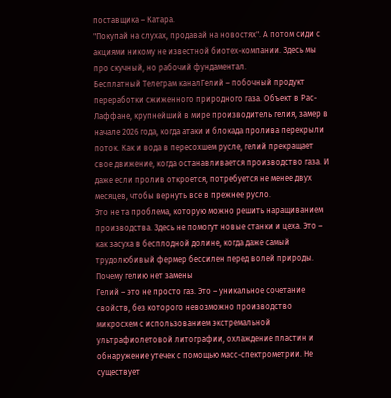поставщика – Катара.
"Покупай на слухах, продавай на новостях". А потом сиди с акциями никому не известной биотех-компании. Здесь мы про скучный, но рабочий фундаментал.
Бесплатный Телеграм каналГелий – побочный продукт переработки сжиженного природного газа. Объект в Рас-Лаффане, крупнейший в мире производитель гелия, замер в начале 2026 года, когда атаки и блокада пролива перекрыли поток. Как и вода в пересохшем русле, гелий прекращает свое движение, когда останавливается производство газа. И даже если пролив откроется, потребуется не менее двух месяцев, чтобы вернуть все в прежнее русло.
Это не та проблема, которую можно решить наращиванием производства. Здесь не помогут новые станки и цеха. Это – как засуха в бесплодной долине, когда даже самый трудолюбивый фермер бессилен перед волей природы.
Почему гелию нет замены
Гелий – это не просто газ. Это – уникальное сочетание свойств, без которого невозможно производство микросхем с использованием экстремальной ультрафиолетовой литографии, охлаждение пластин и обнаружение утечек с помощью масс-спектрометрии. Не существует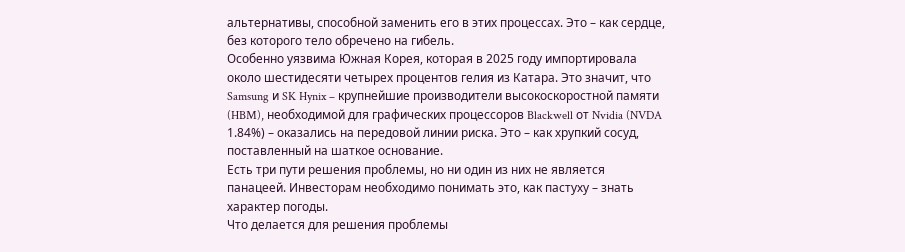альтернативы, способной заменить его в этих процессах. Это – как сердце, без которого тело обречено на гибель.
Особенно уязвима Южная Корея, которая в 2025 году импортировала около шестидесяти четырех процентов гелия из Катара. Это значит, что Samsung и SK Hynix – крупнейшие производители высокоскоростной памяти (HBM), необходимой для графических процессоров Blackwell от Nvidia (NVDA 1.84%) – оказались на передовой линии риска. Это – как хрупкий сосуд, поставленный на шаткое основание.
Есть три пути решения проблемы, но ни один из них не является панацеей. Инвесторам необходимо понимать это, как пастуху – знать характер погоды.
Что делается для решения проблемы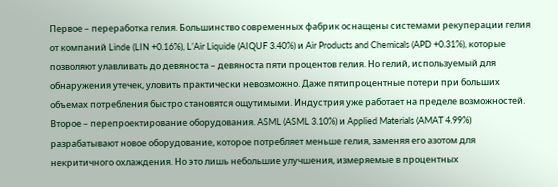Первое – переработка гелия. Большинство современных фабрик оснащены системами рекуперации гелия от компаний Linde (LIN +0.16%), L’Air Liquide (AIQUF 3.40%) и Air Products and Chemicals (APD +0.31%), которые позволяют улавливать до девяноста – девяноста пяти процентов гелия. Но гелий, используемый для обнаружения утечек, уловить практически невозможно. Даже пятипроцентные потери при больших объемах потребления быстро становятся ощутимыми. Индустрия уже работает на пределе возможностей.
Второе – перепроектирование оборудования. ASML (ASML 3.10%) и Applied Materials (AMAT 4.99%) разрабатывают новое оборудование, которое потребляет меньше гелия, заменяя его азотом для некритичного охлаждения. Но это лишь небольшие улучшения, измеряемые в процентных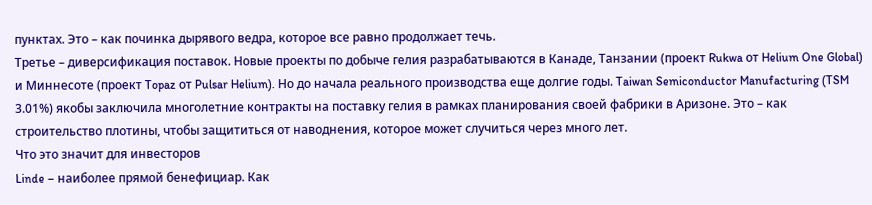пунктах. Это – как починка дырявого ведра, которое все равно продолжает течь.
Третье – диверсификация поставок. Новые проекты по добыче гелия разрабатываются в Канаде, Танзании (проект Rukwa от Helium One Global) и Миннесоте (проект Topaz от Pulsar Helium). Но до начала реального производства еще долгие годы. Taiwan Semiconductor Manufacturing (TSM 3.01%) якобы заключила многолетние контракты на поставку гелия в рамках планирования своей фабрики в Аризоне. Это – как строительство плотины, чтобы защититься от наводнения, которое может случиться через много лет.
Что это значит для инвесторов
Linde – наиболее прямой бенефициар. Как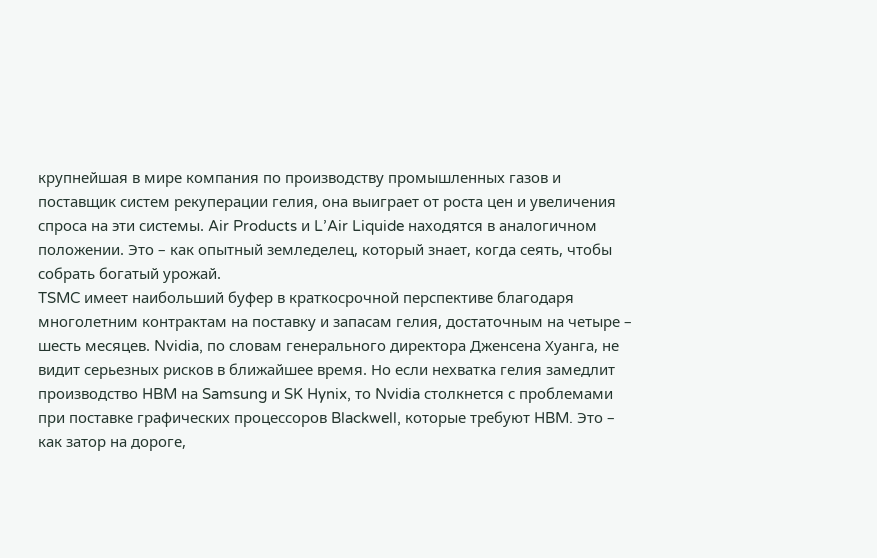крупнейшая в мире компания по производству промышленных газов и поставщик систем рекуперации гелия, она выиграет от роста цен и увеличения спроса на эти системы. Air Products и L’Air Liquide находятся в аналогичном положении. Это – как опытный земледелец, который знает, когда сеять, чтобы собрать богатый урожай.
TSMC имеет наибольший буфер в краткосрочной перспективе благодаря многолетним контрактам на поставку и запасам гелия, достаточным на четыре – шесть месяцев. Nvidia, по словам генерального директора Дженсена Хуанга, не видит серьезных рисков в ближайшее время. Но если нехватка гелия замедлит производство HBM на Samsung и SK Hynix, то Nvidia столкнется с проблемами при поставке графических процессоров Blackwell, которые требуют HBM. Это – как затор на дороге,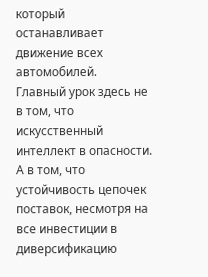который останавливает движение всех автомобилей.
Главный урок здесь не в том, что искусственный интеллект в опасности. А в том, что устойчивость цепочек поставок, несмотря на все инвестиции в диверсификацию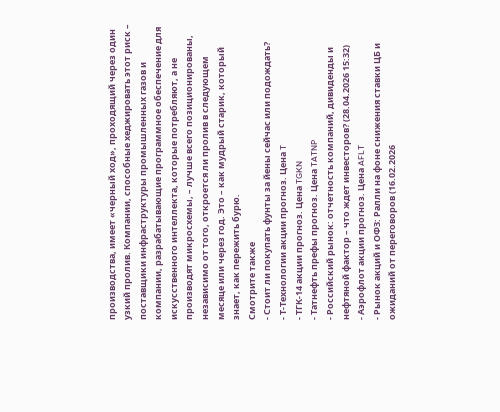производства, имеет «черный ход», проходящий через один узкий пролив. Компании, способные хеджировать этот риск – поставщики инфраструктуры промышленных газов и компании, разрабатывающие программное обеспечение для искусственного интеллекта, которые потребляют, а не производят микросхемы, – лучше всего позиционированы, независимо от того, откроется ли пролив в следующем месяце или через год. Это – как мудрый старик, который знает, как пережить бурю.
Смотрите также
- Стоит ли покупать фунты за йены сейчас или подождать?
- Т-Технологии акции прогноз. Цена T
- ТГК-14 акции прогноз. Цена TGKN
- Татнефть префы прогноз. Цена TATNP
- Российский рынок: отчетность компаний, дивиденды и нефтяной фактор – что ждет инвесторов? (28.04.2026 15:32)
- Аэрофлот акции прогноз. Цена AFLT
- Рынок акций и ОФЗ: Ралли на фоне снижения ставки ЦБ и ожиданий от переговоров (16.02.2026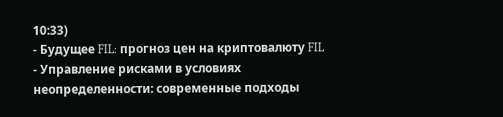10:33)
- Будущее FIL: прогноз цен на криптовалюту FIL
- Управление рисками в условиях неопределенности: современные подходы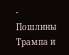- Пошлины Трампа и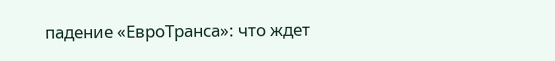падение «ЕвроТранса»: что ждет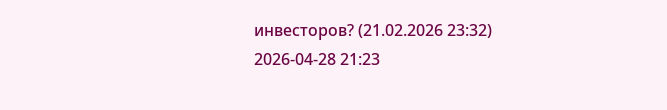инвесторов? (21.02.2026 23:32)
2026-04-28 21:23